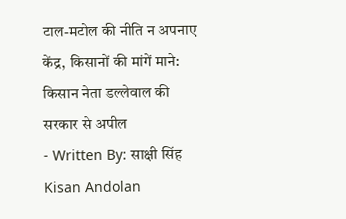टाल-मटोल की नीति न अपनाए केंद्र, किसानों की मांगें माने: किसान नेता डल्लेवाल की सरकार से अपील
- Written By: साक्षी सिंह
Kisan Andolan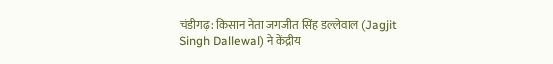चंडीगढ़: किसान नेता जगजीत सिंह डल्लेवाल (Jagjit Singh Dallewal) ने केंद्रीय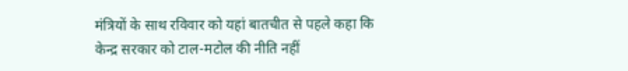मंत्रियों के साथ रविवार को यहां बातचीत से पहले कहा कि केन्द्र सरकार को टाल-मटोल की नीति नहीं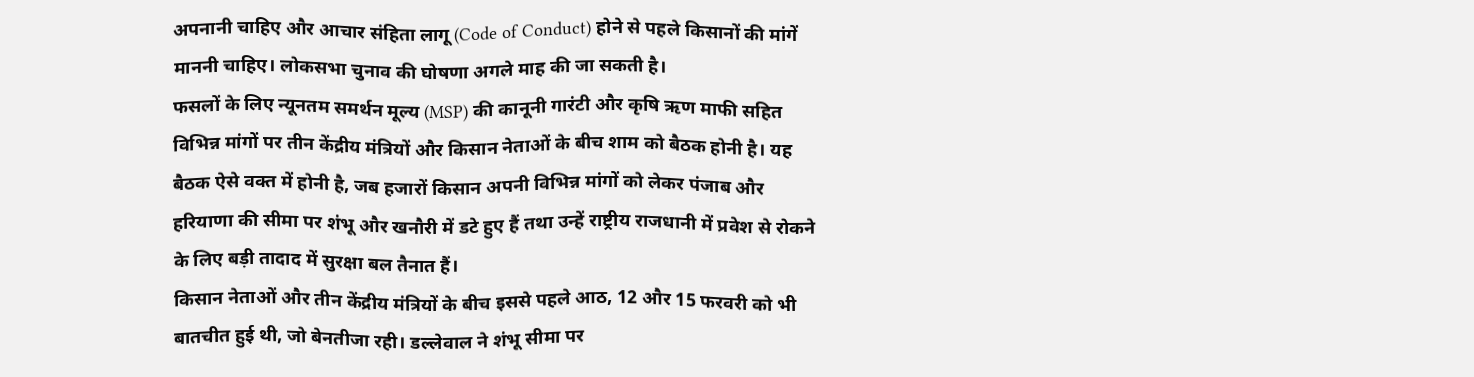अपनानी चाहिए और आचार संहिता लागू (Code of Conduct) होने से पहले किसानों की मांगें माननी चाहिए। लोकसभा चुनाव की घोषणा अगले माह की जा सकती है।
फसलों के लिए न्यूनतम समर्थन मूल्य (MSP) की कानूनी गारंटी और कृषि ऋण माफी सहित विभिन्न मांगों पर तीन केंद्रीय मंत्रियों और किसान नेताओं के बीच शाम को बैठक होनी है। यह बैठक ऐसे वक्त में होनी है, जब हजारों किसान अपनी विभिन्न मांगों को लेकर पंजाब और हरियाणा की सीमा पर शंभू और खनौरी में डटे हुए हैं तथा उन्हें राष्ट्रीय राजधानी में प्रवेश से रोकने के लिए बड़ी तादाद में सुरक्षा बल तैनात हैं।
किसान नेताओं और तीन केंद्रीय मंत्रियों के बीच इससे पहले आठ, 12 और 15 फरवरी को भी बातचीत हुई थी, जो बेनतीजा रही। डल्लेवाल ने शंभू सीमा पर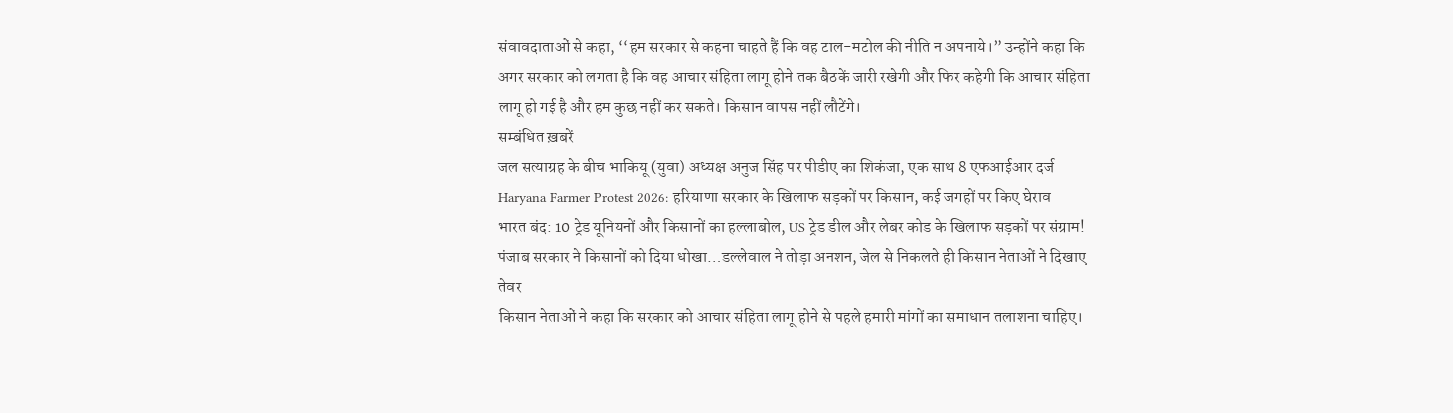संवावदाताओं से कहा, ‘‘हम सरकार से कहना चाहते हैं कि वह टाल-मटोल की नीति न अपनाये।” उन्होंने कहा कि अगर सरकार को लगता है कि वह आचार संहिता लागू होने तक बैठकें जारी रखेगी और फिर कहेगी कि आचार संहिता लागू हो गई है और हम कुछ नहीं कर सकते। किसान वापस नहीं लौटेंगे।
सम्बंधित ख़बरें
जल सत्याग्रह के बीच भाकियू (युवा) अध्यक्ष अनुज सिंह पर पीडीए का शिकंजा, एक साथ 8 एफआईआर दर्ज
Haryana Farmer Protest 2026: हरियाणा सरकार के खिलाफ सड़कों पर किसान, कई जगहों पर किए घेराव
भारत बंद: 10 ट्रेड यूनियनों और किसानों का हल्लाबोल, US ट्रेड डील और लेबर कोड के खिलाफ सड़कों पर संग्राम!
पंजाब सरकार ने किसानों को दिया धोखा…डल्लेवाल ने तोड़ा अनशन, जेल से निकलते ही किसान नेताओं ने दिखाए तेवर
किसान नेताओं ने कहा कि सरकार को आचार संहिता लागू होने से पहले हमारी मांगों का समाधान तलाशना चाहिए।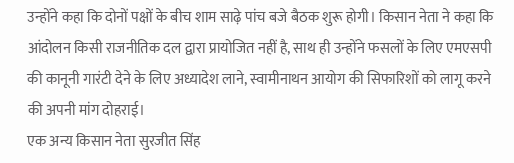उन्होंने कहा कि दोनों पक्षों के बीच शाम साढ़े पांच बजे बैठक शुरू होगी। किसान नेता ने कहा कि आंदोलन किसी राजनीतिक दल द्वारा प्रायोजित नहीं है, साथ ही उन्होंने फसलों के लिए एमएसपी की कानूनी गारंटी देने के लिए अध्यादेश लाने, स्वामीनाथन आयोग की सिफारिशों को लागू करने की अपनी मांग दोहराई।
एक अन्य किसान नेता सुरजीत सिंह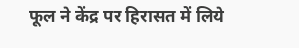फूल ने केंद्र पर हिरासत में लिये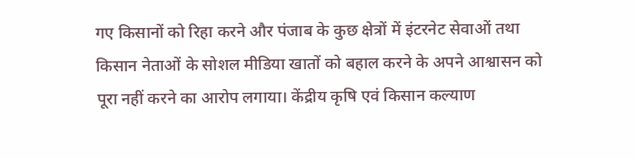गए किसानों को रिहा करने और पंजाब के कुछ क्षेत्रों में इंटरनेट सेवाओं तथा किसान नेताओं के सोशल मीडिया खातों को बहाल करने के अपने आश्वासन को पूरा नहीं करने का आरोप लगाया। केंद्रीय कृषि एवं किसान कल्याण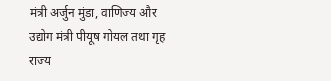मंत्री अर्जुन मुंडा, वाणिज्य और उद्योग मंत्री पीयूष गोयल तथा गृह राज्य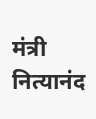मंत्री नित्यानंद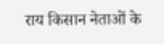राय किसान नेताओं के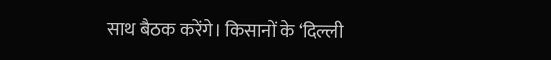साथ बैठक करेंगे। किसानों के ‘दिल्ली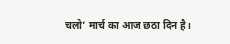चलो’ मार्च का आज छठा दिन है।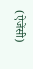(ऐजेंसी)